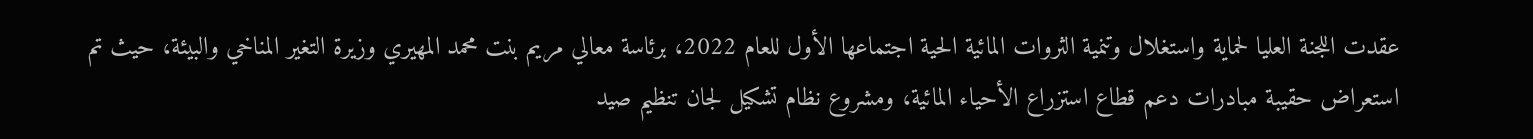عقدت اللجنة العليا لحماية واستغلال وتنمية الثروات المائية الحية اجتماعها الأول للعام 2022، برئاسة معالي مريم بنت محمد المهيري وزيرة التغير المناخي والبيئة، حيث تم استعراض حقيبة مبادرات دعم قطاع استزراع الأحياء المائية، ومشروع نظام تشكيل لجان تنظيم صيد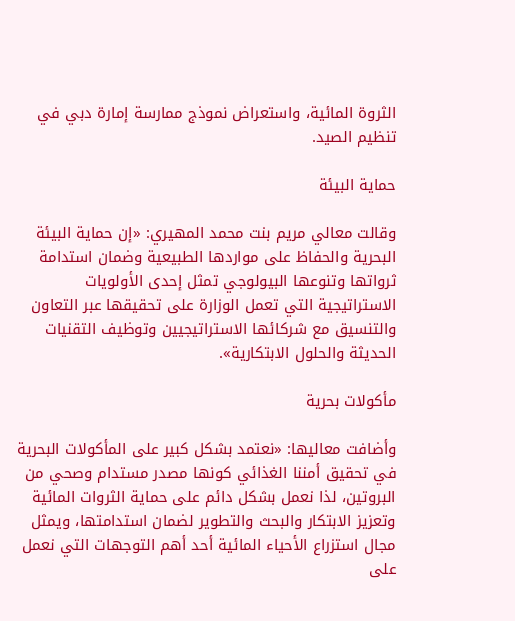الثروة المائية، واستعراض نموذج ممارسة إمارة دبي في تنظيم الصيد.

حماية البيئة

وقالت معالي مريم بنت محمد المهيري: «إن حماية البيئة البحرية والحفاظ على مواردها الطبيعية وضمان استدامة ثرواتها وتنوعها البيولوجي تمثل إحدى الأولويات الاستراتيجية التي تعمل الوزارة على تحقيقها عبر التعاون والتنسيق مع شركائها الاستراتيجيين وتوظيف التقنيات الحديثة والحلول الابتكارية».

مأكولات بحرية

وأضافت معاليها: «نعتمد بشكل كبير على المأكولات البحرية في تحقيق أمننا الغذائي كونها مصدر مستدام وصحي من البروتين، لذا نعمل بشكل دائم على حماية الثروات المائية وتعزيز الابتكار والبحث والتطوير لضمان استدامتها، ويمثل مجال استزراع الأحياء المائية أحد أهم التوجهات التي نعمل على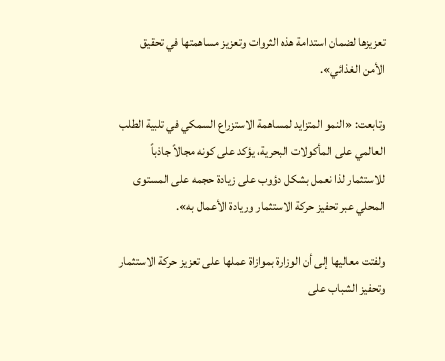تعزيزها لضمان استدامة هذه الثروات وتعزيز مساهمتها في تحقيق الأمن الغذائي».

وتابعت: «النمو المتزايد لمساهمة الاستزراع السمكي في تلبية الطلب العالمي على المأكولات البحرية، يؤكد على كونه مجالاً جاذباً للاستثمار لذا نعمل بشكل دؤوب على زيادة حجمه على المستوى المحلي عبر تحفيز حركة الاستثمار وريادة الأعمال به».

ولفتت معاليها إلى أن الوزارة بموازاة عملها على تعزيز حركة الاستثمار وتحفيز الشباب على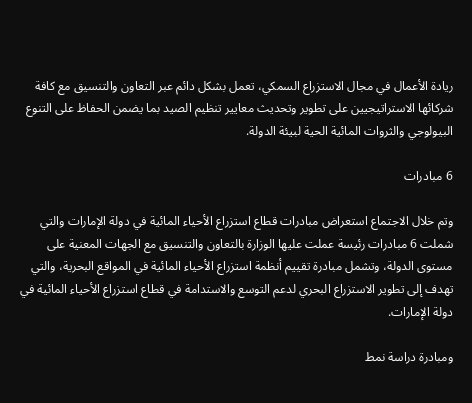ريادة الأعمال في مجال الاستزراع السمكي، تعمل بشكل دائم عبر التعاون والتنسيق مع كافة شركائها الاستراتيجيين على تطوير وتحديث معايير تنظيم الصيد بما يضمن الحفاظ على التنوع البيولوجي والثروات المائية الحية لبيئة الدولة.

6 مبادرات

وتم خلال الاجتماع استعراض مبادرات قطاع استزراع الأحياء المائية في دولة الإمارات والتي شملت 6 مبادرات رئيسة عملت عليها الوزارة بالتعاون والتنسيق مع الجهات المعنية على مستوى الدولة، وتشمل مبادرة تقييم أنظمة استزراع الأحياء المائية في المواقع البحرية، والتي تهدف إلى تطوير الاستزراع البحري لدعم التوسع والاستدامة في قطاع استزراع الأحياء المائية في دولة الإمارات.

ومبادرة دراسة نمط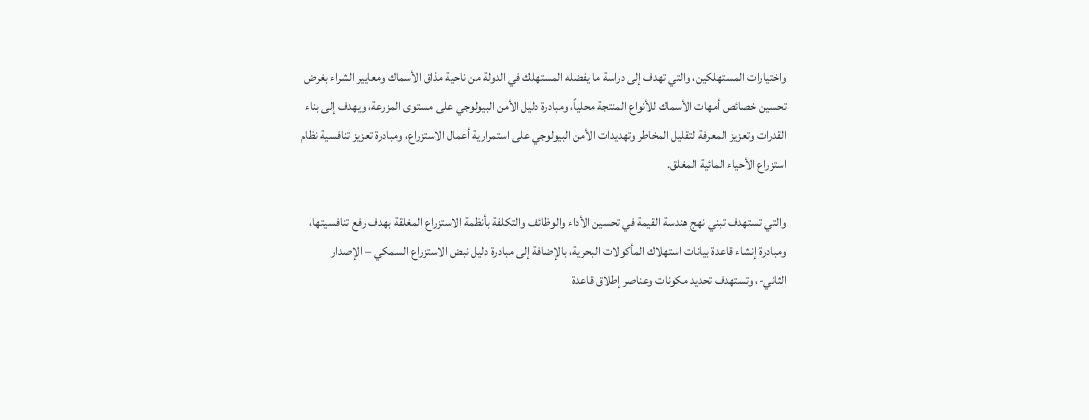واختيارات المستهلكين، والتي تهدف إلى دراسة ما يفضله المستهلك في الدولة من ناحية مذاق الأسماك ومعايير الشراء بغرض تحسين خصائص أمهات الأسماك للأنواع المنتجة محلياً، ومبادرة دليل الأمن البيولوجي على مستوى المزرعة، ويهدف إلى بناء القدرات وتعزيز المعرفة لتقليل المخاطر وتهديدات الأمن البيولوجي على استمرارية أعمال الاستزراع، ومبادرة تعزيز تنافسية نظام استزراع الأحياء المائية المغلق.

والتي تستهدف تبني نهج هندسة القيمة في تحسين الأداء والوظائف والتكلفة بأنظمة الاستزراع المغلقة بهدف رفع تنافسيتها، ومبادرة إنشاء قاعدة بيانات استهلاك المأكولات البحرية، بالإضافة إلى مبادرة دليل نبض الاستزراع السمكي – الإصدار الثاني-، وتستهدف تحديد مكونات وعناصر إطلاق قاعدة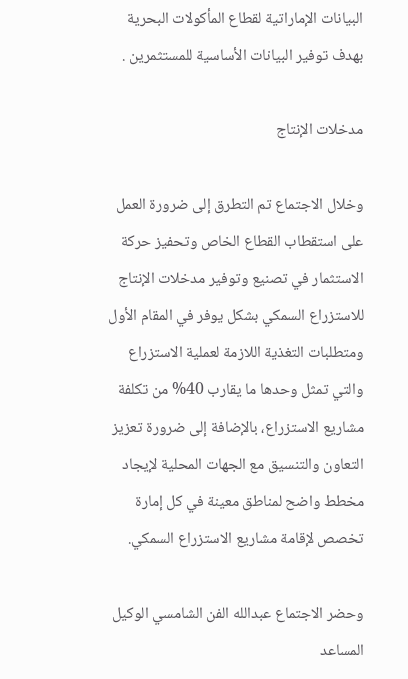البيانات الإماراتية لقطاع المأكولات البحرية بهدف توفير البيانات الأساسية للمستثمرين .

مدخلات الإنتاج

وخلال الاجتماع تم التطرق إلى ضرورة العمل على استقطاب القطاع الخاص وتحفيز حركة الاستثمار في تصنيع وتوفير مدخلات الإنتاج للاستزراع السمكي بشكل يوفر في المقام الأول ومتطلبات التغذية اللازمة لعملية الاستزراع والتي تمثل وحدها ما يقارب 40% من تكلفة مشاريع الاستزراع، بالإضافة إلى ضرورة تعزيز التعاون والتنسيق مع الجهات المحلية لإيجاد مخطط واضح لمناطق معينة في كل إمارة تخصص لإقامة مشاريع الاستزراع السمكي.

وحضر الاجتماع عبدالله الفن الشامسي الوكيل المساعد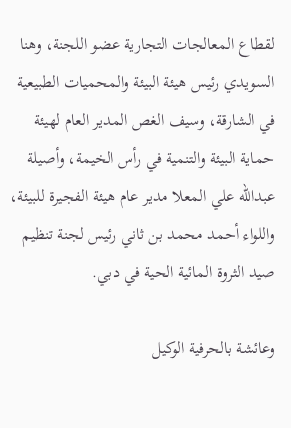لقطاع المعالجات التجارية عضو اللجنة، وهنا السويدي رئيس هيئة البيئة والمحميات الطبيعية في الشارقة، وسيف الغص المدير العام لهيئة حماية البيئة والتنمية في رأس الخيمة، وأصيلة عبدالله علي المعلا مدير عام هيئة الفجيرة للبيئة، واللواء أحمد محمد بن ثاني رئيس لجنة تنظيم صيد الثروة المائية الحية في دبي.

وعائشة بالحرفية الوكيل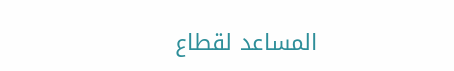المساعد لقطاع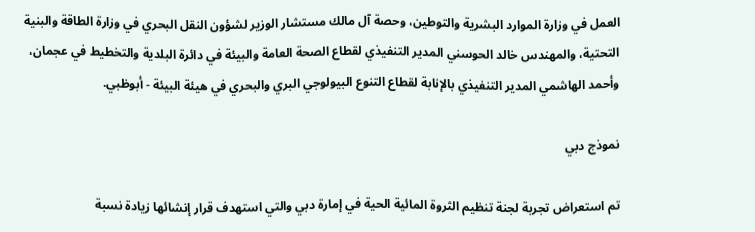العمل في وزارة الموارد البشرية والتوطين، وحصة آل مالك مستشار الوزير لشؤون النقل البحري في وزارة الطاقة والبنية التحتية، والمهندس خالد الحوسني المدير التنفيذي لقطاع الصحة العامة والبيئة في دائرة البلدية والتخطيط في عجمان، وأحمد الهاشمي المدير التنفيذي بالإنابة لقطاع التنوع البيولوجي البري والبحري في هيئة البيئة - أبوظبي.

نموذج دبي

تم استعراض تجربة لجنة تنظيم الثروة المائية الحية في إمارة دبي والتي استهدف قرار إنشائها زيادة نسبة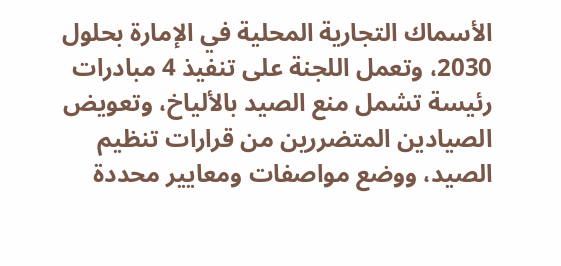الأسماك التجارية المحلية في الإمارة بحلول 2030، وتعمل اللجنة على تنفيذ 4 مبادرات رئيسة تشمل منع الصيد بالألياخ، وتعويض الصيادين المتضررين من قرارات تنظيم الصيد، ووضع مواصفات ومعايير محددة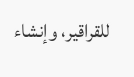للقراقير، وإنشاء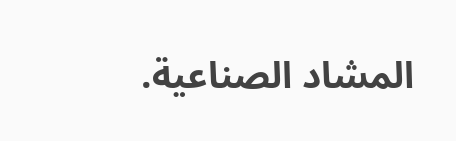المشاد الصناعية.